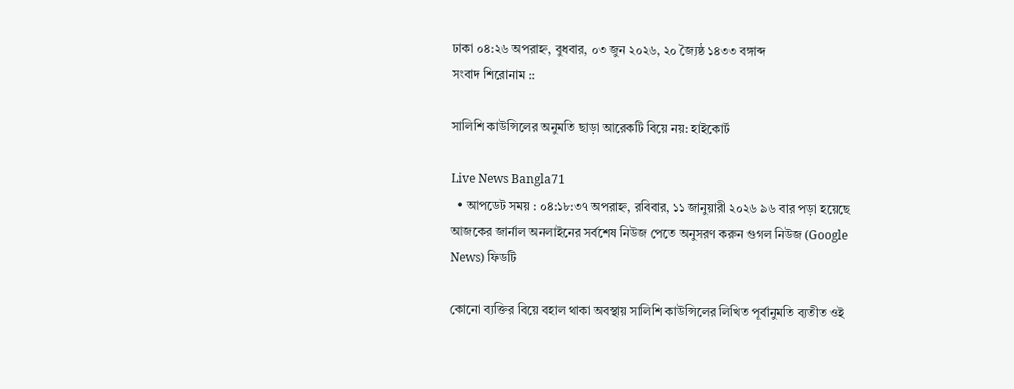ঢাকা ০৪:২৬ অপরাহ্ন, বুধবার, ০৩ জুন ২০২৬, ২০ জ্যৈষ্ঠ ১৪৩৩ বঙ্গাব্দ
সংবাদ শিরোনাম ::

সালিশি কাউন্সিলের অনুমতি ছাড়া আরেকটি বিয়ে নয়: হাইকোর্ট

Live News Bangla71
  • আপডেট সময় : ০৪:১৮:৩৭ অপরাহ্ন, রবিবার, ১১ জানুয়ারী ২০২৬ ৯৬ বার পড়া হয়েছে
আজকের জার্নাল অনলাইনের সর্বশেষ নিউজ পেতে অনুসরণ করুন গুগল নিউজ (Google News) ফিডটি

কোনো ব্যক্তির বিয়ে বহাল থাকা অবস্থায় সালিশি কাউন্সিলের লিখিত পূর্বানুমতি ব্যতীত ওই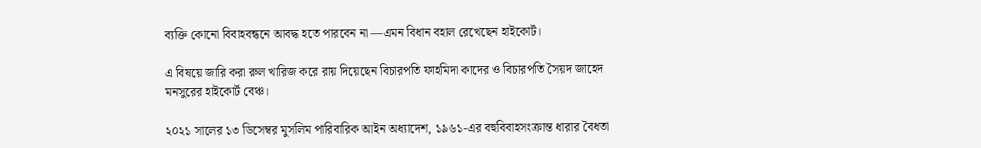ব্যক্তি কোনো বিবাহবন্ধনে আবদ্ধ হতে পারবেন না —এমন বিধান বহাল রেখেছেন হাইকোর্ট।

এ বিষয়ে জারি করা রুল খারিজ করে রায় দিয়েছেন বিচারপতি ফাহমিদা কাদের ও বিচারপতি সৈয়দ জাহেদ মনসুরের হাইকোর্ট বেঞ্চ।

২০২১ সালের ১৩ ডিসেম্বর মুসলিম পারিবারিক আইন অধ্যাদেশ, ১৯৬১-এর বহুবিবাহসংক্রান্ত ধারার বৈধতা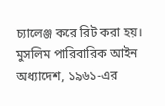চ্যালেঞ্জ করে রিট করা হয়। মুসলিম পারিবারিক আইন অধ্যাদেশ, ১৯৬১-এর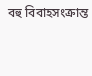বহু বিবাহসংক্রান্ত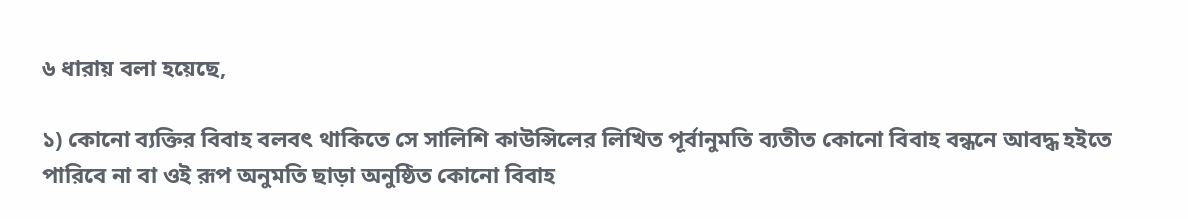৬ ধারায় বলা হয়েছে,

১) কোনো ব্যক্তির বিবাহ বলবৎ থাকিতে সে সালিশি কাউন্সিলের লিখিত পূর্বানুমতি ব্যতীত কোনো বিবাহ বন্ধনে আবদ্ধ হইতে পারিবে না বা ওই রূপ অনুমতি ছাড়া অনুষ্ঠিত কোনো বিবাহ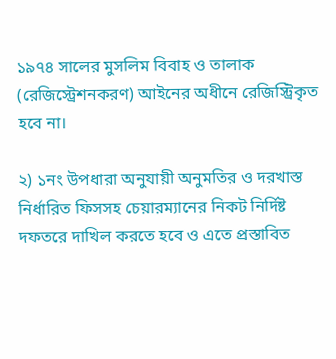১৯৭৪ সালের মুসলিম বিবাহ ও তালাক (রেজিস্ট্রেশনকরণ) আইনের অধীনে রেজিস্ট্রিকৃত হবে না।

২) ১নং উপধারা অনুযায়ী অনুমতির ও দরখাস্ত নির্ধারিত ফিসসহ চেয়ারম্যানের নিকট নির্দিষ্ট দফতরে দাখিল করতে হবে ও এতে প্রস্তাবিত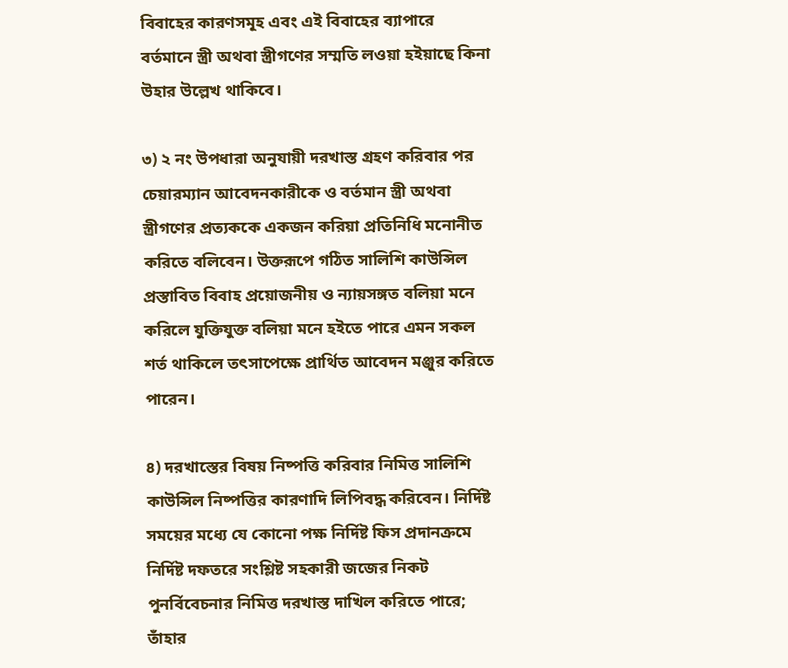বিবাহের কারণসমূহ এবং এই বিবাহের ব্যাপারে বর্তমানে স্ত্রী অথবা স্ত্রীগণের সম্মতি লওয়া হইয়াছে কিনা উহার উল্লেখ থাকিবে।

৩) ২ নং উপধারা অনুযায়ী দরখাস্ত গ্রহণ করিবার পর চেয়ারম্যান আবেদনকারীকে ও বর্তমান স্ত্রী অথবা স্ত্রীগণের প্রত্যককে একজন করিয়া প্রতিনিধি মনোনীত করিতে বলিবেন। উক্তরূপে গঠিত সালিশি কাউন্সিল প্রস্তাবিত বিবাহ প্রয়োজনীয় ও ন্যায়সঙ্গত বলিয়া মনে করিলে যুক্তিযুক্ত বলিয়া মনে হইতে পারে এমন সকল শর্ত থাকিলে তৎসাপেক্ষে প্রার্থিত আবেদন মঞ্জুর করিতে পারেন।

৪) দরখাস্তের বিষয় নিষ্পত্তি করিবার নিমিত্ত সালিশি কাউন্সিল নিষ্পত্তির কারণাদি লিপিবদ্ধ করিবেন। নির্দিষ্ট সময়ের মধ্যে যে কোনো পক্ষ নির্দিষ্ট ফিস প্রদানক্রমে নির্দিষ্ট দফতরে সংশ্লিষ্ট সহকারী জজের নিকট পুনর্বিবেচনার নিমিত্ত দরখাস্ত দাখিল করিতে পারে; তাঁহার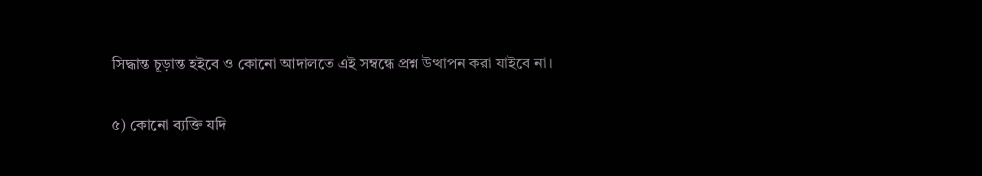সিদ্ধান্ত চূড়ান্ত হইবে ও কোনো আদালতে এই সম্বন্ধে প্রশ্ন উত্থাপন করা যাইবে না।

৫) কোনো ব্যক্তি যদি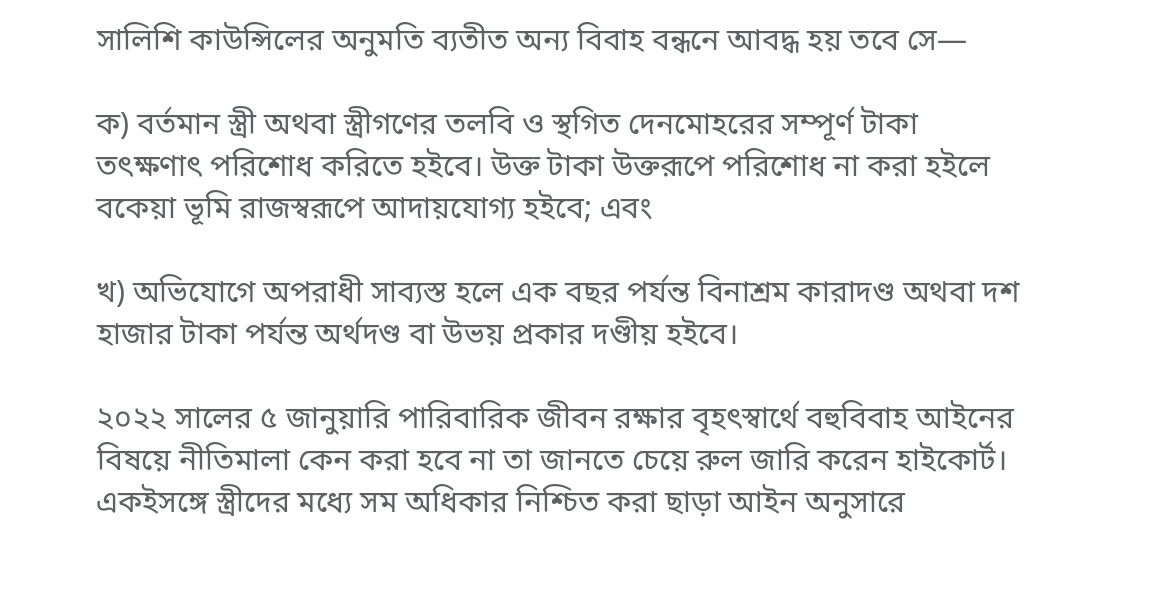সালিশি কাউন্সিলের অনুমতি ব্যতীত অন্য বিবাহ বন্ধনে আবদ্ধ হয় তবে সে—

ক) বর্তমান স্ত্রী অথবা স্ত্রীগণের তলবি ও স্থগিত দেনমোহরের সম্পূর্ণ টাকা তৎক্ষণাৎ পরিশোধ করিতে হইবে। উক্ত টাকা উক্তরূপে পরিশোধ না করা হইলে বকেয়া ভূমি রাজস্বরূপে আদায়যোগ্য হইবে; এবং

খ) অভিযোগে অপরাধী সাব্যস্ত হলে এক বছর পর্যন্ত বিনাশ্রম কারাদণ্ড অথবা দশ হাজার টাকা পর্যন্ত অর্থদণ্ড বা উভয় প্রকার দণ্ডীয় হইবে।

২০২২ সালের ৫ জানুয়ারি পারিবারিক জীবন রক্ষার বৃহৎস্বার্থে বহুবিবাহ আইনের বিষয়ে নীতিমালা কেন করা হবে না তা জানতে চেয়ে রুল জারি করেন হাইকোর্ট। একইসঙ্গে স্ত্রীদের মধ্যে সম অধিকার নিশ্চিত করা ছাড়া আইন অনুসারে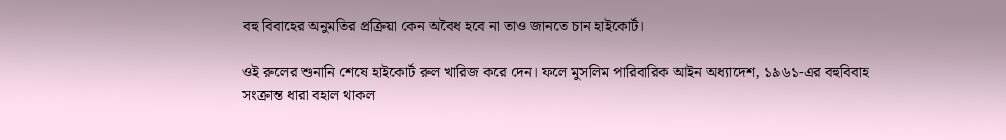বহু বিবাহের অনুমতির প্রক্রিয়া কেন অবৈধ হবে না তাও জানতে চান হাইকোর্ট।

ওই রুলের শুনানি শেষে হাইকোর্ট রুল খারিজ করে দেন। ফলে মুসলিম পারিবারিক আইন অধ্যাদেশ, ১৯৬১-এর বহুবিবাহ সংক্রান্ত ধারা বহাল থাকল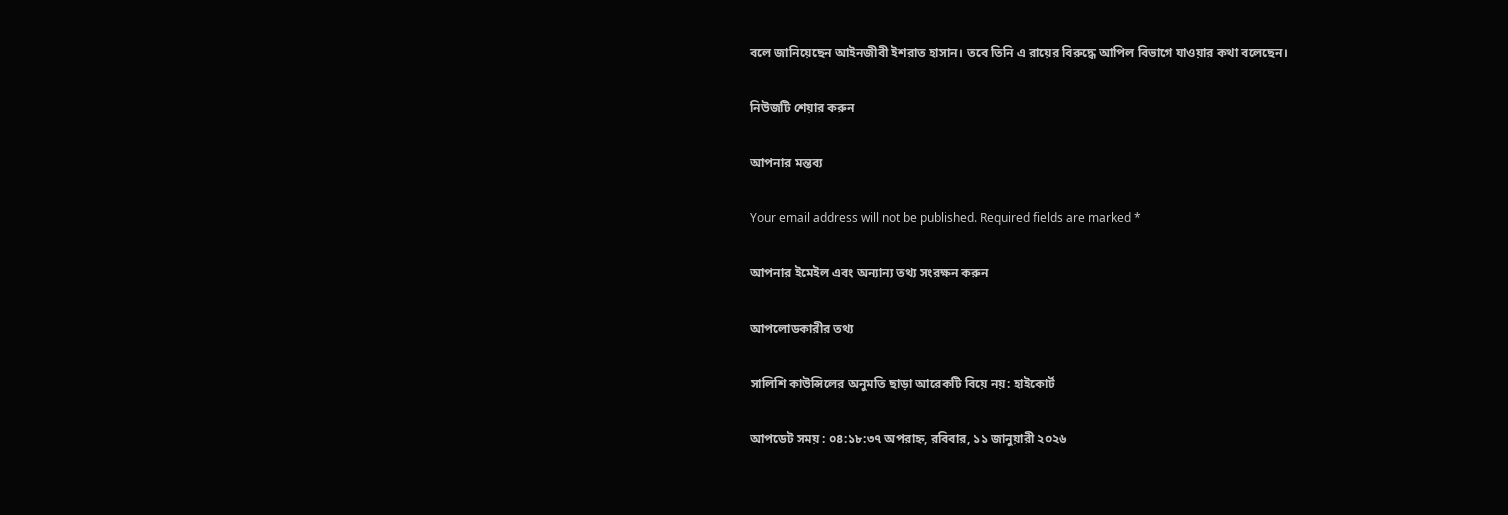বলে জানিয়েছেন আইনজীবী ইশরাত হাসান। তবে তিনি এ রায়ের বিরুদ্ধে আপিল বিভাগে যাওয়ার কথা বলেছেন।

নিউজটি শেয়ার করুন

আপনার মন্তব্য

Your email address will not be published. Required fields are marked *

আপনার ইমেইল এবং অন্যান্য তথ্য সংরক্ষন করুন

আপলোডকারীর তথ্য

সালিশি কাউন্সিলের অনুমতি ছাড়া আরেকটি বিয়ে নয়: হাইকোর্ট

আপডেট সময় : ০৪:১৮:৩৭ অপরাহ্ন, রবিবার, ১১ জানুয়ারী ২০২৬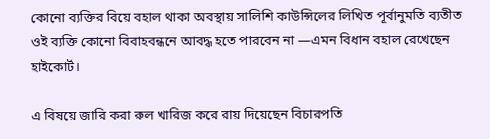কোনো ব্যক্তির বিয়ে বহাল থাকা অবস্থায় সালিশি কাউন্সিলের লিখিত পূর্বানুমতি ব্যতীত ওই ব্যক্তি কোনো বিবাহবন্ধনে আবদ্ধ হতে পারবেন না —এমন বিধান বহাল রেখেছেন হাইকোর্ট।

এ বিষয়ে জারি করা রুল খারিজ করে রায় দিয়েছেন বিচারপতি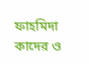ফাহমিদা কাদের ও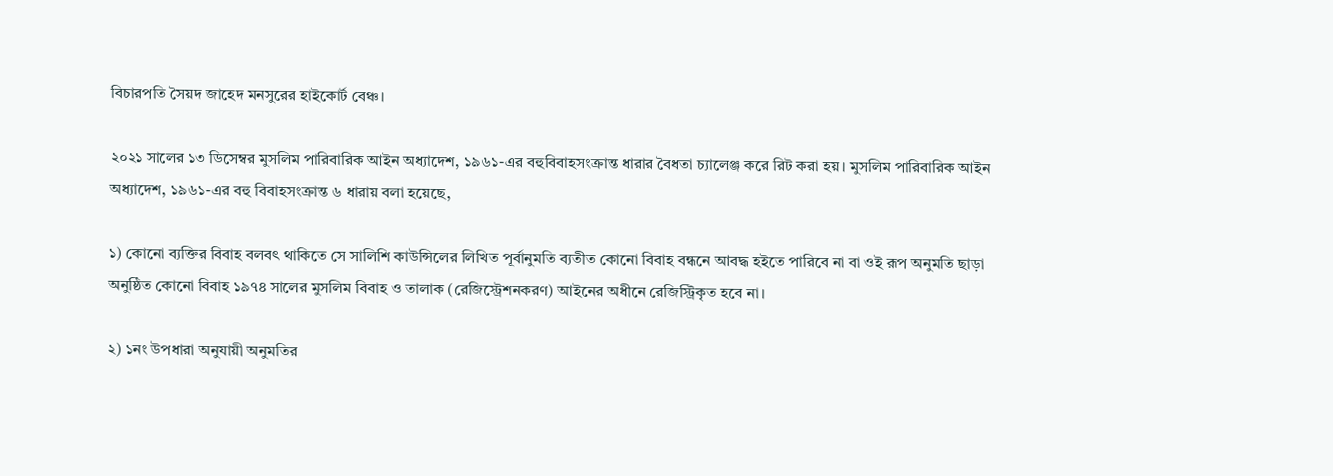বিচারপতি সৈয়দ জাহেদ মনসুরের হাইকোর্ট বেঞ্চ।

২০২১ সালের ১৩ ডিসেম্বর মুসলিম পারিবারিক আইন অধ্যাদেশ, ১৯৬১-এর বহুবিবাহসংক্রান্ত ধারার বৈধতা চ্যালেঞ্জ করে রিট করা হয়। মুসলিম পারিবারিক আইন অধ্যাদেশ, ১৯৬১-এর বহু বিবাহসংক্রান্ত ৬ ধারায় বলা হয়েছে,

১) কোনো ব্যক্তির বিবাহ বলবৎ থাকিতে সে সালিশি কাউন্সিলের লিখিত পূর্বানুমতি ব্যতীত কোনো বিবাহ বন্ধনে আবদ্ধ হইতে পারিবে না বা ওই রূপ অনুমতি ছাড়া অনুষ্ঠিত কোনো বিবাহ ১৯৭৪ সালের মুসলিম বিবাহ ও তালাক (রেজিস্ট্রেশনকরণ) আইনের অধীনে রেজিস্ট্রিকৃত হবে না।

২) ১নং উপধারা অনুযায়ী অনুমতির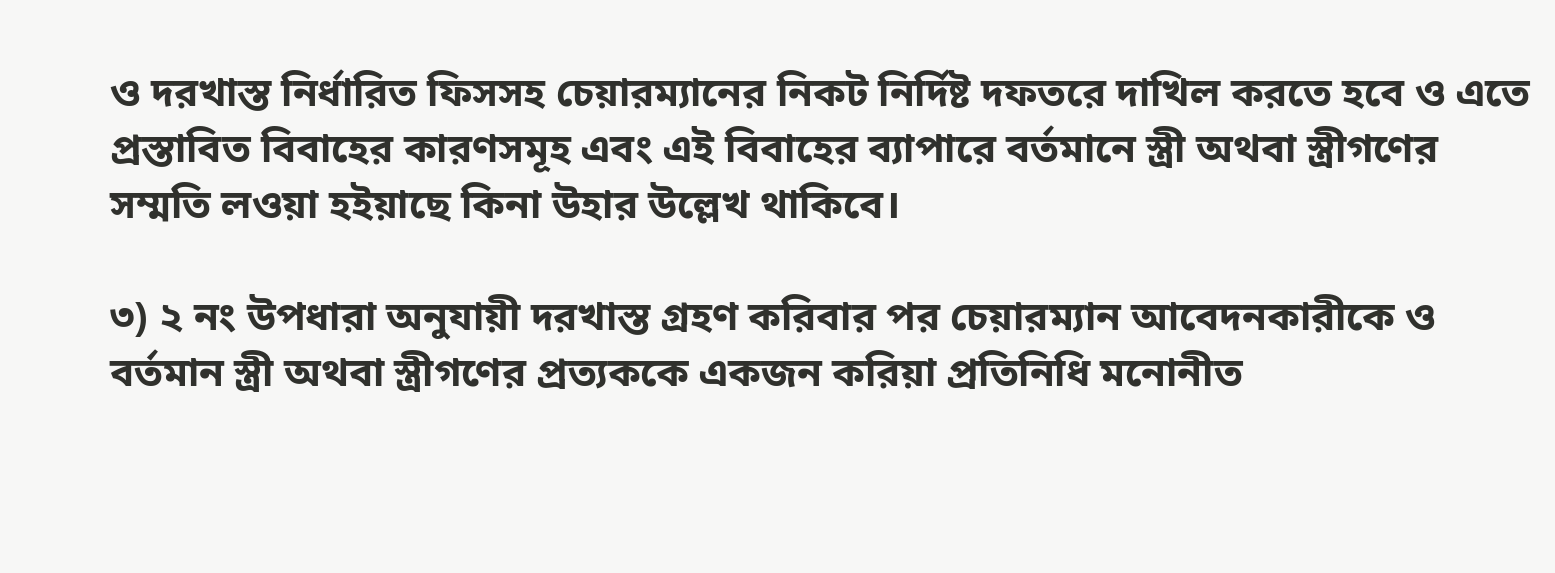ও দরখাস্ত নির্ধারিত ফিসসহ চেয়ারম্যানের নিকট নির্দিষ্ট দফতরে দাখিল করতে হবে ও এতে প্রস্তাবিত বিবাহের কারণসমূহ এবং এই বিবাহের ব্যাপারে বর্তমানে স্ত্রী অথবা স্ত্রীগণের সম্মতি লওয়া হইয়াছে কিনা উহার উল্লেখ থাকিবে।

৩) ২ নং উপধারা অনুযায়ী দরখাস্ত গ্রহণ করিবার পর চেয়ারম্যান আবেদনকারীকে ও বর্তমান স্ত্রী অথবা স্ত্রীগণের প্রত্যককে একজন করিয়া প্রতিনিধি মনোনীত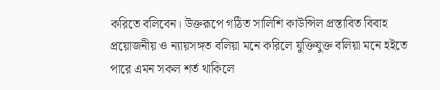করিতে বলিবেন। উক্তরূপে গঠিত সালিশি কাউন্সিল প্রস্তাবিত বিবাহ প্রয়োজনীয় ও ন্যায়সঙ্গত বলিয়া মনে করিলে যুক্তিযুক্ত বলিয়া মনে হইতে পারে এমন সকল শর্ত থাকিলে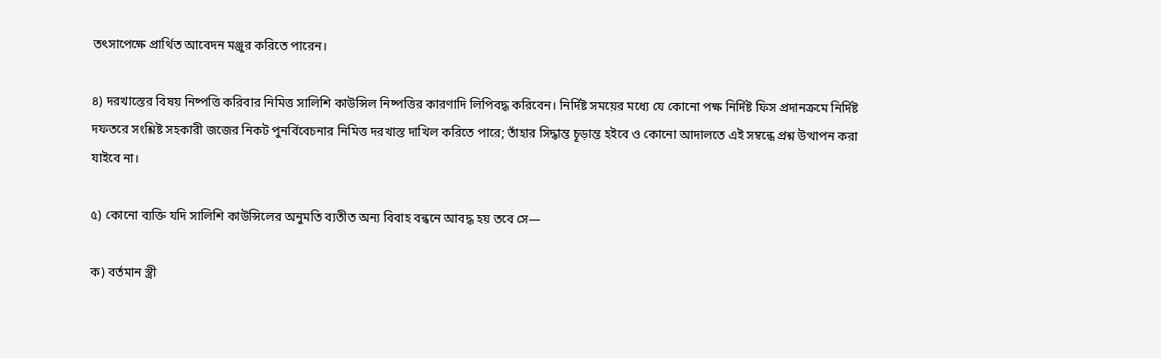তৎসাপেক্ষে প্রার্থিত আবেদন মঞ্জুর করিতে পারেন।

৪) দরখাস্তের বিষয় নিষ্পত্তি করিবার নিমিত্ত সালিশি কাউন্সিল নিষ্পত্তির কারণাদি লিপিবদ্ধ করিবেন। নির্দিষ্ট সময়ের মধ্যে যে কোনো পক্ষ নির্দিষ্ট ফিস প্রদানক্রমে নির্দিষ্ট দফতরে সংশ্লিষ্ট সহকারী জজের নিকট পুনর্বিবেচনার নিমিত্ত দরখাস্ত দাখিল করিতে পারে; তাঁহার সিদ্ধান্ত চূড়ান্ত হইবে ও কোনো আদালতে এই সম্বন্ধে প্রশ্ন উত্থাপন করা যাইবে না।

৫) কোনো ব্যক্তি যদি সালিশি কাউন্সিলের অনুমতি ব্যতীত অন্য বিবাহ বন্ধনে আবদ্ধ হয় তবে সে—

ক) বর্তমান স্ত্রী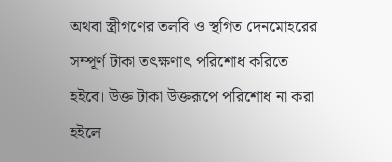অথবা স্ত্রীগণের তলবি ও স্থগিত দেনমোহরের সম্পূর্ণ টাকা তৎক্ষণাৎ পরিশোধ করিতে হইবে। উক্ত টাকা উক্তরূপে পরিশোধ না করা হইলে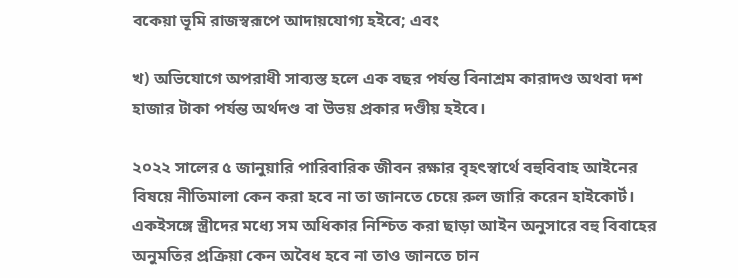বকেয়া ভূমি রাজস্বরূপে আদায়যোগ্য হইবে; এবং

খ) অভিযোগে অপরাধী সাব্যস্ত হলে এক বছর পর্যন্ত বিনাশ্রম কারাদণ্ড অথবা দশ হাজার টাকা পর্যন্ত অর্থদণ্ড বা উভয় প্রকার দণ্ডীয় হইবে।

২০২২ সালের ৫ জানুয়ারি পারিবারিক জীবন রক্ষার বৃহৎস্বার্থে বহুবিবাহ আইনের বিষয়ে নীতিমালা কেন করা হবে না তা জানতে চেয়ে রুল জারি করেন হাইকোর্ট। একইসঙ্গে স্ত্রীদের মধ্যে সম অধিকার নিশ্চিত করা ছাড়া আইন অনুসারে বহু বিবাহের অনুমতির প্রক্রিয়া কেন অবৈধ হবে না তাও জানতে চান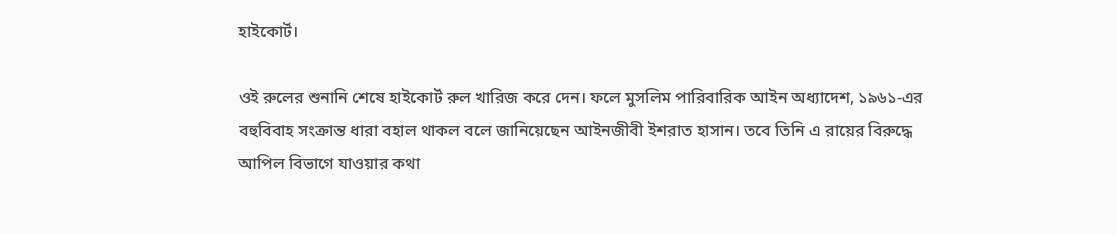হাইকোর্ট।

ওই রুলের শুনানি শেষে হাইকোর্ট রুল খারিজ করে দেন। ফলে মুসলিম পারিবারিক আইন অধ্যাদেশ, ১৯৬১-এর বহুবিবাহ সংক্রান্ত ধারা বহাল থাকল বলে জানিয়েছেন আইনজীবী ইশরাত হাসান। তবে তিনি এ রায়ের বিরুদ্ধে আপিল বিভাগে যাওয়ার কথা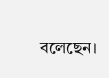বলেছেন।